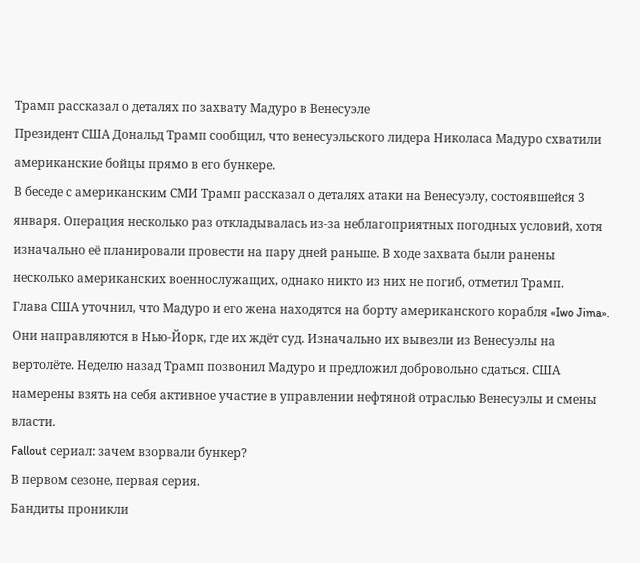Трамп рассказал о деталях по захвату Мадуро в Венесуэле
Президент США Дональд Трамп сообщил, что венесуэльского лидера Николаса Мадуро схватили американские бойцы прямо в его бункере.
В беседе с американским СМИ Трамп рассказал о деталях атаки на Венесуэлу, состоявшейся 3 января. Операция несколько раз откладывалась из-за неблагоприятных погодных условий, хотя изначально её планировали провести на пару дней раньше. В ходе захвата были ранены несколько американских военнослужащих, однако никто из них не погиб, отметил Трамп.
Глава США уточнил, что Мадуро и его жена находятся на борту американского корабля «Iwo Jima». Они направляются в Нью-Йорк, где их ждёт суд. Изначально их вывезли из Венесуэлы на вертолёте. Неделю назад Трамп позвонил Мадуро и предложил добровольно сдаться. США намерены взять на себя активное участие в управлении нефтяной отраслью Венесуэлы и смены власти.
Fallout сериал: зачем взорвали бункер?
В первом сезоне, первая серия.
Бандиты проникли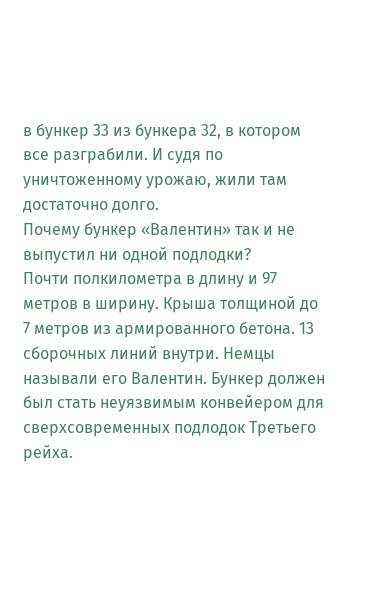в бункер 33 из бункера 32, в котором все разграбили. И судя по уничтоженному урожаю, жили там достаточно долго.
Почему бункер «Валентин» так и не выпустил ни одной подлодки?
Почти полкилометра в длину и 97 метров в ширину. Крыша толщиной до 7 метров из армированного бетона. 13 сборочных линий внутри. Немцы называли его Валентин. Бункер должен был стать неуязвимым конвейером для сверхсовременных подлодок Третьего рейха.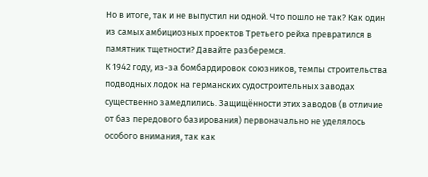Но в итоге, так и не выпустил ни одной. Что пошло не так? Как один из самых амбициозных проектов Третьего рейха превратился в памятник тщетности? Давайте разберемся.
К 1942 году, из-за бомбардировок союзников, темпы строительства подводных лодок на германских судостроительных заводах существенно замедлились. Защищённости этих заводов (в отличие от баз передового базирования) первоначально не уделялось особого внимания, так как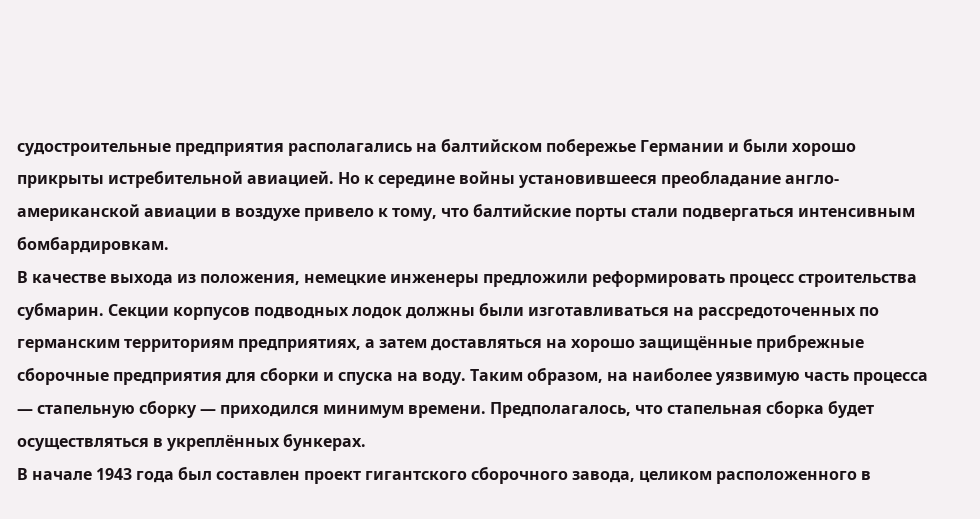судостроительные предприятия располагались на балтийском побережье Германии и были хорошо прикрыты истребительной авиацией. Но к середине войны установившееся преобладание англо-американской авиации в воздухе привело к тому, что балтийские порты стали подвергаться интенсивным бомбардировкам.
В качестве выхода из положения, немецкие инженеры предложили реформировать процесс строительства субмарин. Секции корпусов подводных лодок должны были изготавливаться на рассредоточенных по германским территориям предприятиях, а затем доставляться на хорошо защищённые прибрежные сборочные предприятия для сборки и спуска на воду. Таким образом, на наиболее уязвимую часть процесса — стапельную сборку — приходился минимум времени. Предполагалось, что стапельная сборка будет осуществляться в укреплённых бункерах.
В начале 1943 года был составлен проект гигантского сборочного завода, целиком расположенного в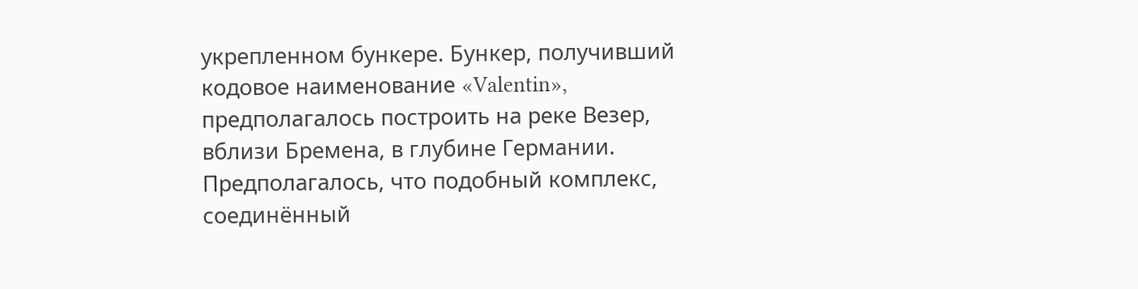укрепленном бункере. Бункер, получивший кодовое наименование «Valentin», предполагалось построить на реке Везер, вблизи Бремена, в глубине Германии. Предполагалось, что подобный комплекс, соединённый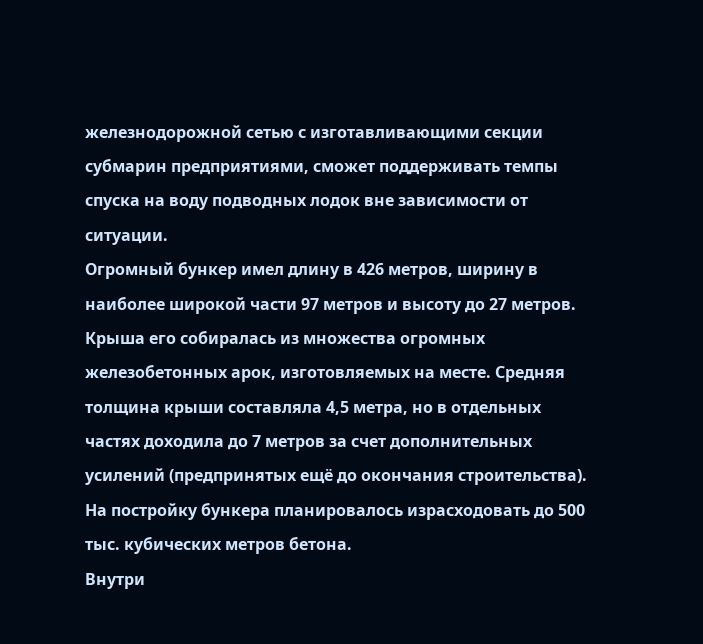железнодорожной сетью с изготавливающими секции субмарин предприятиями, сможет поддерживать темпы спуска на воду подводных лодок вне зависимости от ситуации.
Огромный бункер имел длину в 426 метров, ширину в наиболее широкой части 97 метров и высоту до 27 метров. Крыша его собиралась из множества огромных железобетонных арок, изготовляемых на месте. Средняя толщина крыши составляла 4,5 метра, но в отдельных частях доходила до 7 метров за счет дополнительных усилений (предпринятых ещё до окончания строительства). На постройку бункера планировалось израсходовать до 500 тыс. кубических метров бетона.
Внутри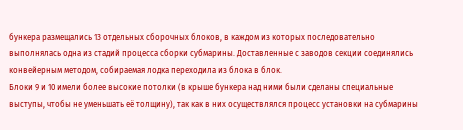бункера размещались 13 отдельных сборочных блоков, в каждом из которых последовательно выполнялась одна из стадий процесса сборки субмарины. Доставленные с заводов секции соединялись конвейерным методом, собираемая лодка переходила из блока в блок.
Блоки 9 и 10 имели более высокие потолки (в крыше бункера над ними были сделаны специальные выступы, чтобы не уменьшать её толщину), так как в них осуществлялся процесс установки на субмарины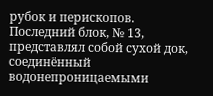рубок и перископов.
Последний блок, № 13, представлял собой сухой док, соединённый водонепроницаемыми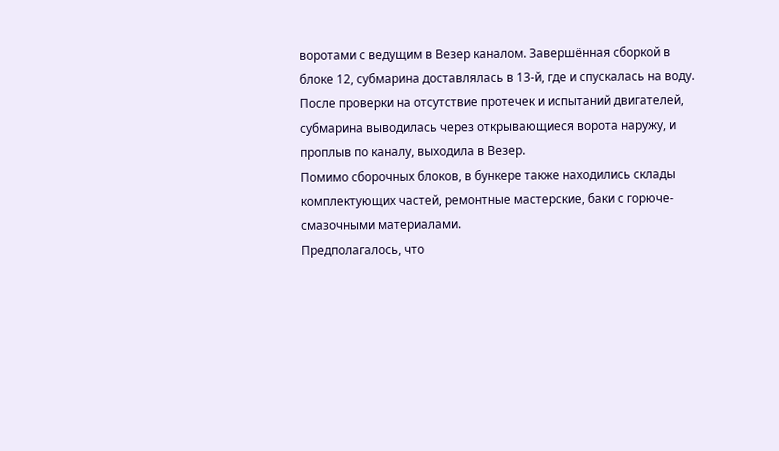воротами с ведущим в Везер каналом. Завершённая сборкой в блоке 12, субмарина доставлялась в 13-й, где и спускалась на воду. После проверки на отсутствие протечек и испытаний двигателей, субмарина выводилась через открывающиеся ворота наружу, и проплыв по каналу, выходила в Везер.
Помимо сборочных блоков, в бункере также находились склады комплектующих частей, ремонтные мастерские, баки с горюче-смазочными материалами.
Предполагалось, что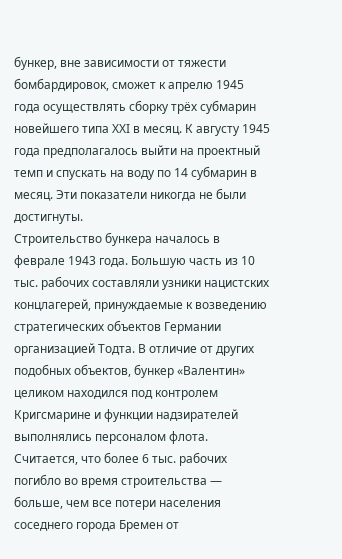бункер, вне зависимости от тяжести бомбардировок, сможет к апрелю 1945 года осуществлять сборку трёх субмарин новейшего типа XXI в месяц. К августу 1945 года предполагалось выйти на проектный темп и спускать на воду по 14 субмарин в месяц. Эти показатели никогда не были достигнуты.
Строительство бункера началось в феврале 1943 года. Большую часть из 10 тыс. рабочих составляли узники нацистских концлагерей, принуждаемые к возведению стратегических объектов Германии организацией Тодта. В отличие от других подобных объектов, бункер «Валентин» целиком находился под контролем Кригсмарине и функции надзирателей выполнялись персоналом флота. Считается, что более 6 тыс. рабочих погибло во время строительства — больше, чем все потери населения соседнего города Бремен от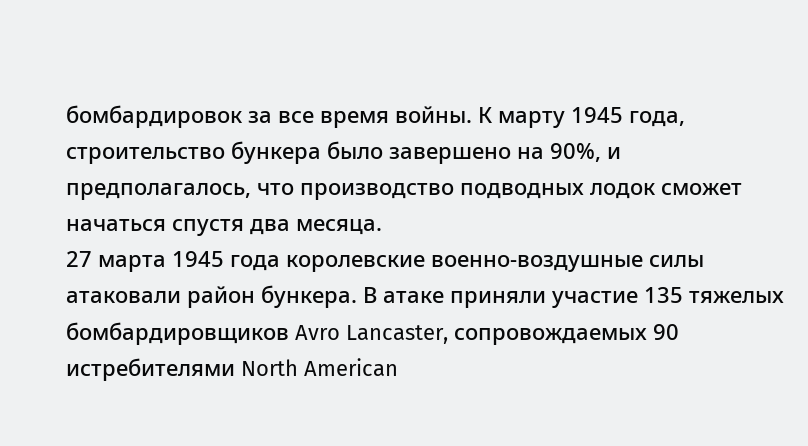бомбардировок за все время войны. К марту 1945 года, строительство бункера было завершено на 90%, и предполагалось, что производство подводных лодок сможет начаться спустя два месяца.
27 марта 1945 года королевские военно-воздушные силы атаковали район бункера. В атаке приняли участие 135 тяжелых бомбардировщиков Avro Lancaster, сопровождаемых 90 истребителями North American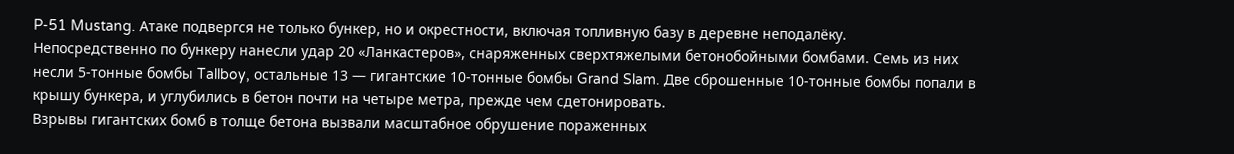P-51 Mustang. Атаке подвергся не только бункер, но и окрестности, включая топливную базу в деревне неподалёку.
Непосредственно по бункеру нанесли удар 20 «Ланкастеров», снаряженных сверхтяжелыми бетонобойными бомбами. Семь из них несли 5-тонные бомбы Tallboy, остальные 13 — гигантские 10-тонные бомбы Grand Slam. Две сброшенные 10-тонные бомбы попали в крышу бункера, и углубились в бетон почти на четыре метра, прежде чем сдетонировать.
Взрывы гигантских бомб в толще бетона вызвали масштабное обрушение пораженных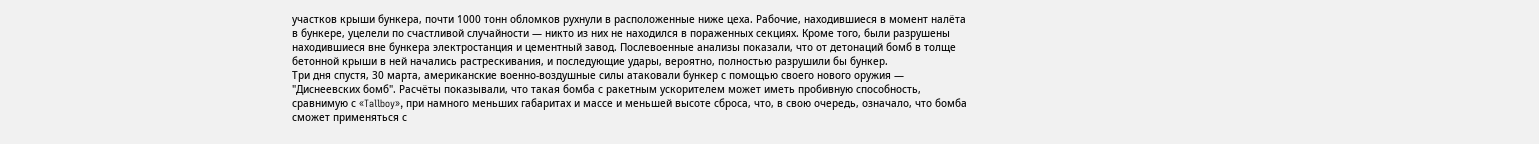участков крыши бункера, почти 1000 тонн обломков рухнули в расположенные ниже цеха. Рабочие, находившиеся в момент налёта в бункере, уцелели по счастливой случайности — никто из них не находился в пораженных секциях. Кроме того, были разрушены находившиеся вне бункера электростанция и цементный завод. Послевоенные анализы показали, что от детонаций бомб в толще бетонной крыши в ней начались растрескивания, и последующие удары, вероятно, полностью разрушили бы бункер.
Три дня спустя, 30 марта, американские военно-воздушные силы атаковали бункер с помощью своего нового оружия — "Диснеевских бомб". Расчёты показывали, что такая бомба с ракетным ускорителем может иметь пробивную способность, сравнимую с «Tallboy», при намного меньших габаритах и массе и меньшей высоте сброса, что, в свою очередь, означало, что бомба сможет применяться с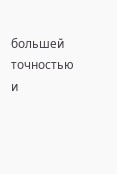большей точностью и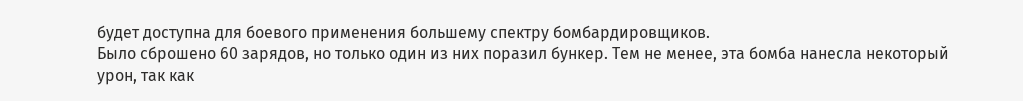будет доступна для боевого применения большему спектру бомбардировщиков.
Было сброшено 60 зарядов, но только один из них поразил бункер. Тем не менее, эта бомба нанесла некоторый урон, так как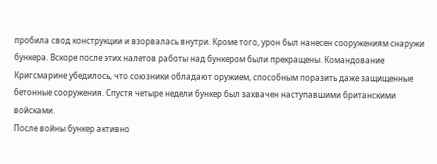пробила свод конструкции и взорвалась внутри. Кроме того, урон был нанесен сооружениям снаружи бункера. Вскоре после этих налетов работы над бункером были прекращены. Командование Кригсмарине убедилось, что союзники обладают оружием, способным поразить даже защищенные бетонные сооружения. Спустя четыре недели бункер был захвачен наступавшими британскими войсками.
После войны бункер активно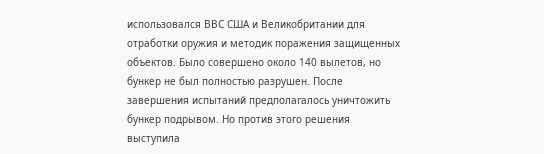использовался ВВС США и Великобритании для отработки оружия и методик поражения защищенных объектов. Было совершено около 140 вылетов, но бункер не был полностью разрушен. После завершения испытаний предполагалось уничтожить бункер подрывом. Но против этого решения выступила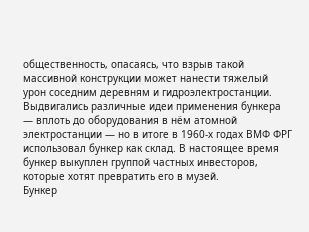общественность, опасаясь, что взрыв такой массивной конструкции может нанести тяжелый урон соседним деревням и гидроэлектростанции. Выдвигались различные идеи применения бункера — вплоть до оборудования в нём атомной электростанции — но в итоге в 1960-х годах ВМФ ФРГ использовал бункер как склад. В настоящее время бункер выкуплен группой частных инвесторов, которые хотят превратить его в музей.
Бункер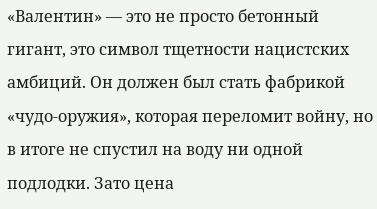«Валентин» — это не просто бетонный гигант, это символ тщетности нацистских амбиций. Он должен был стать фабрикой «чудо-оружия», которая переломит войну, но в итоге не спустил на воду ни одной подлодки. Зато цена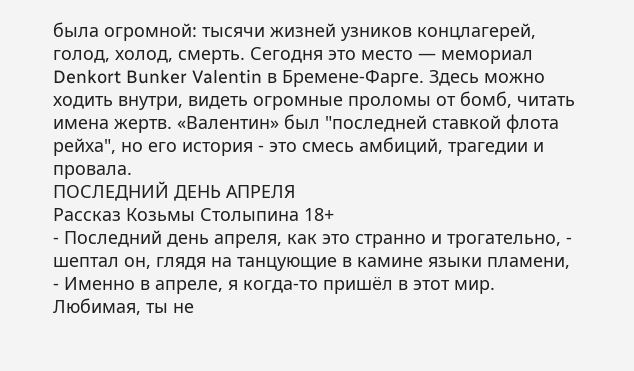была огромной: тысячи жизней узников концлагерей, голод, холод, смерть. Сегодня это место — мемориал Denkort Bunker Valentin в Бремене-Фарге. Здесь можно ходить внутри, видеть огромные проломы от бомб, читать имена жертв. «Валентин» был "последней ставкой флота рейха", но его история - это смесь амбиций, трагедии и провала.
ПОСЛЕДНИЙ ДЕНЬ АПРЕЛЯ
Рассказ Козьмы Столыпина 18+
- Последний день апреля, как это странно и трогательно, - шептал он, глядя на танцующие в камине языки пламени, - Именно в апреле, я когда-то пришёл в этот мир. Любимая, ты не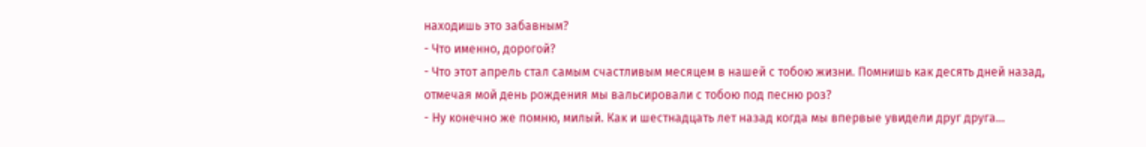находишь это забавным?
- Что именно, дорогой?
- Что этот апрель стал самым счастливым месяцем в нашей с тобою жизни. Помнишь как десять дней назад, отмечая мой день рождения мы вальсировали с тобою под песню роз?
- Ну конечно же помню, милый. Как и шестнадцать лет назад когда мы впервые увидели друг друга...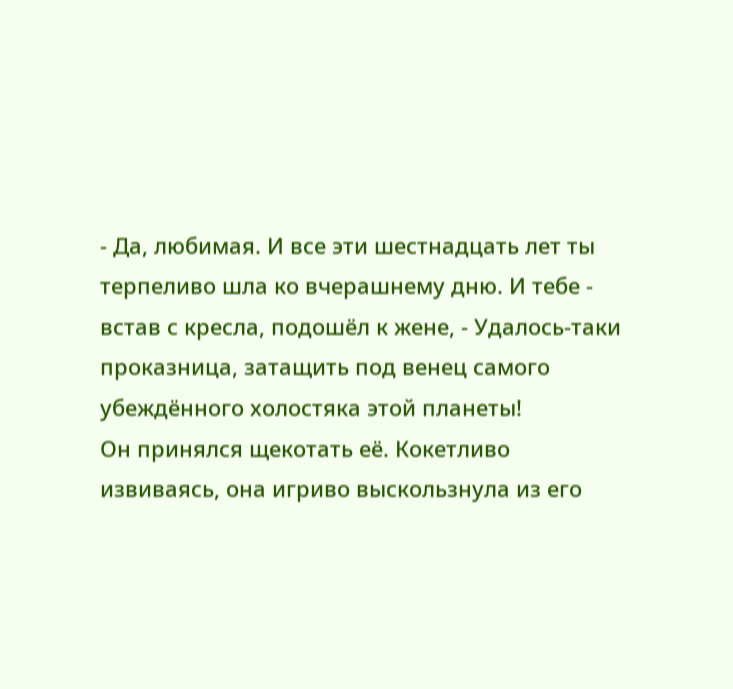- Да, любимая. И все эти шестнадцать лет ты терпеливо шла ко вчерашнему дню. И тебе - встав с кресла, подошёл к жене, - Удалось-таки проказница, затащить под венец самого убеждённого холостяка этой планеты!
Он принялся щекотать её. Кокетливо извиваясь, она игриво выскользнула из его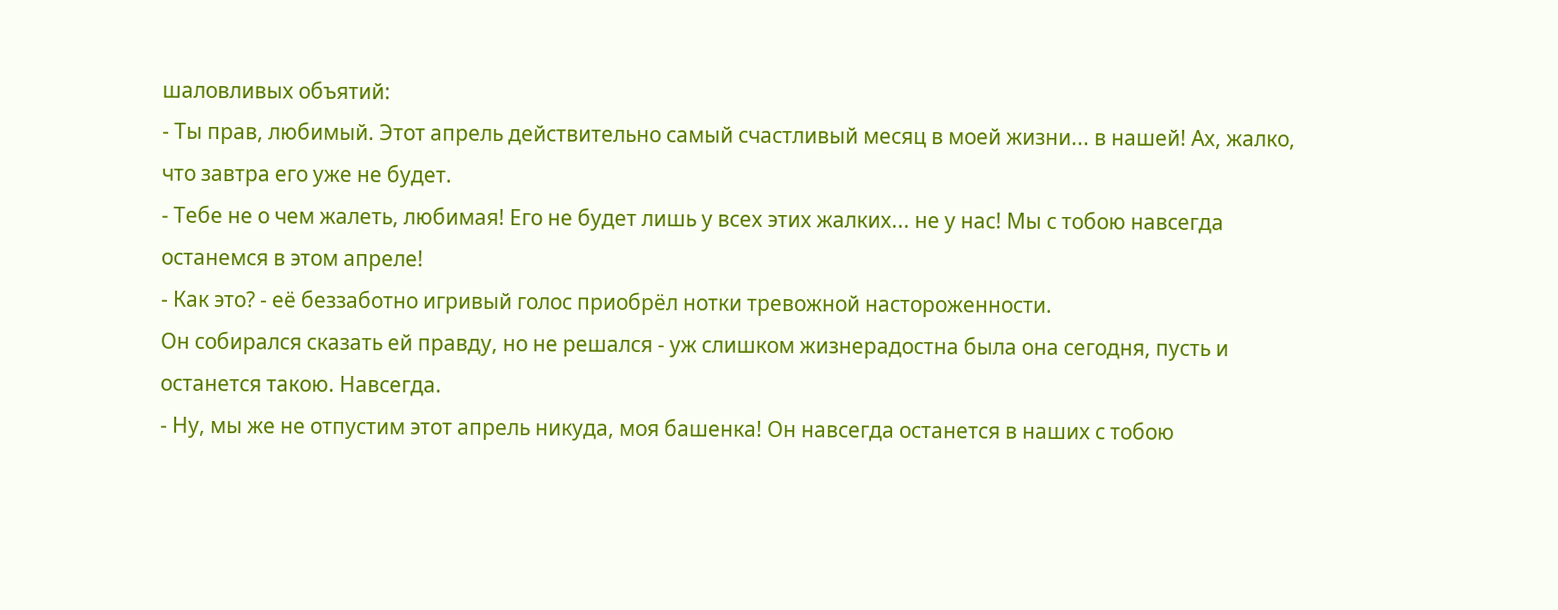шаловливых объятий:
- Ты прав, любимый. Этот апрель действительно самый счастливый месяц в моей жизни... в нашей! Ах, жалко, что завтра его уже не будет.
- Тебе не о чем жалеть, любимая! Его не будет лишь у всех этих жалких... не у нас! Мы с тобою навсегда останемся в этом апреле!
- Как это? - её беззаботно игривый голос приобрёл нотки тревожной настороженности.
Он собирался сказать ей правду, но не решался - уж слишком жизнерадостна была она сегодня, пусть и останется такою. Навсегда.
- Ну, мы же не отпустим этот апрель никуда, моя башенка! Он навсегда останется в наших с тобою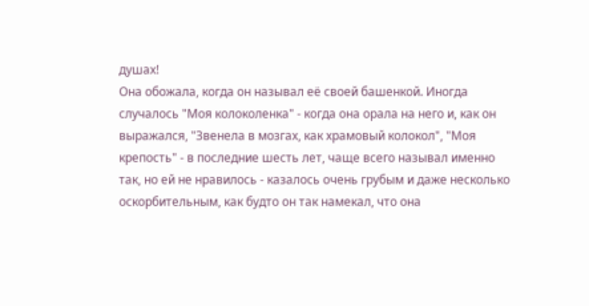душах!
Она обожала, когда он называл её своей башенкой. Иногда случалось "Моя колоколенка" - когда она орала на него и, как он выражался, "Звенела в мозгах, как храмовый колокол", "Моя крепость" - в последние шесть лет, чаще всего называл именно так, но ей не нравилось - казалось очень грубым и даже несколько оскорбительным, как будто он так намекал, что она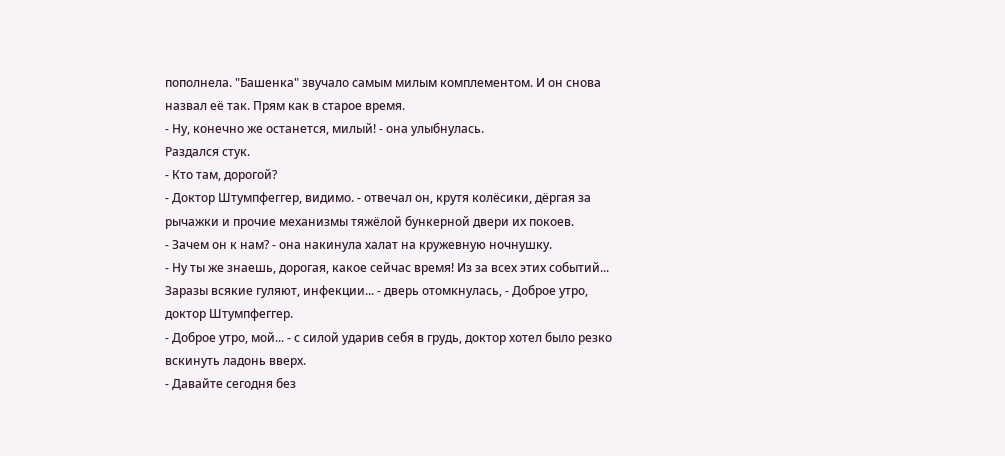пополнела. "Башенка" звучало самым милым комплементом. И он снова назвал её так. Прям как в старое время.
- Ну, конечно же останется, милый! - она улыбнулась.
Раздался стук.
- Кто там, дорогой?
- Доктор Штумпфеггер, видимо. - отвечал он, крутя колёсики, дёргая за рычажки и прочие механизмы тяжёлой бункерной двери их покоев.
- Зачем он к нам? - она накинула халат на кружевную ночнушку.
- Ну ты же знаешь, дорогая, какое сейчас время! Из за всех этих событий... Заразы всякие гуляют, инфекции... - дверь отомкнулась, - Доброе утро, доктор Штумпфеггер.
- Доброе утро, мой... - с силой ударив себя в грудь, доктор хотел было резко вскинуть ладонь вверх.
- Давайте сегодня без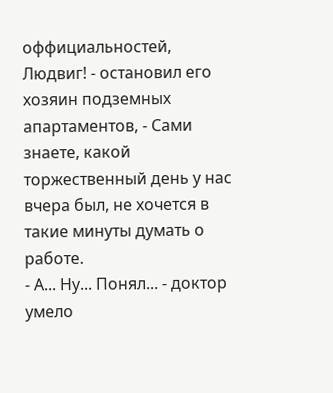оффициальностей, Людвиг! - остановил его хозяин подземных апартаментов, - Сами знаете, какой торжественный день у нас вчера был, не хочется в такие минуты думать о работе.
- А... Ну... Понял... - доктор умело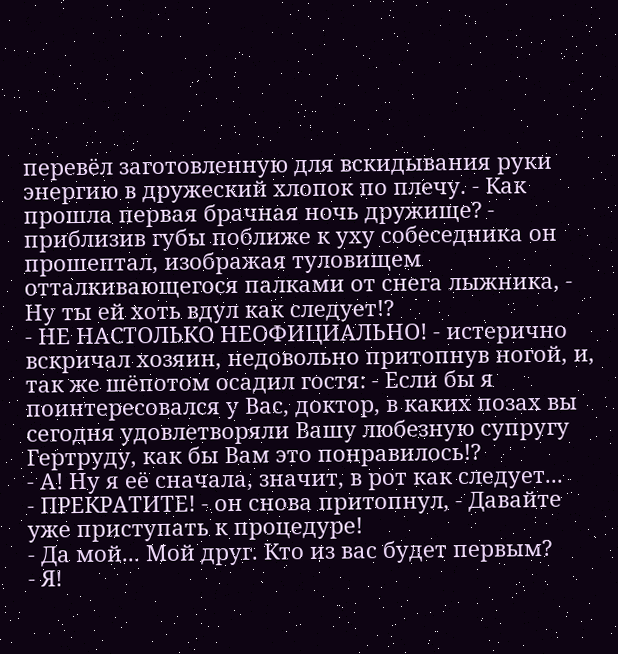перевёл заготовленную для вскидывания руки энергию в дружеский хлопок по плечу. - Как прошла первая брачная ночь дружище? - приблизив губы поближе к уху собеседника он прошептал, изображая туловищем отталкивающегося палками от снега лыжника, - Ну ты ей хоть вдул как следует!?
- НЕ НАСТОЛЬКО НЕОФИЦИАЛЬНО! - истерично вскричал хозяин, недовольно притопнув ногой, и, так же шёпотом осадил гостя: - Если бы я поинтересовался у Вас, доктор, в каких позах вы сегодня удовлетворяли Вашу любезную супругу Гертруду, как бы Вам это понравилось!?
- А! Ну я её сначала, значит, в рот как следует...
- ПРЕКРАТИТЕ! - он снова притопнул, - Давайте уже приступать к процедуре!
- Да мой... Мой друг. Кто из вас будет первым?
- Я!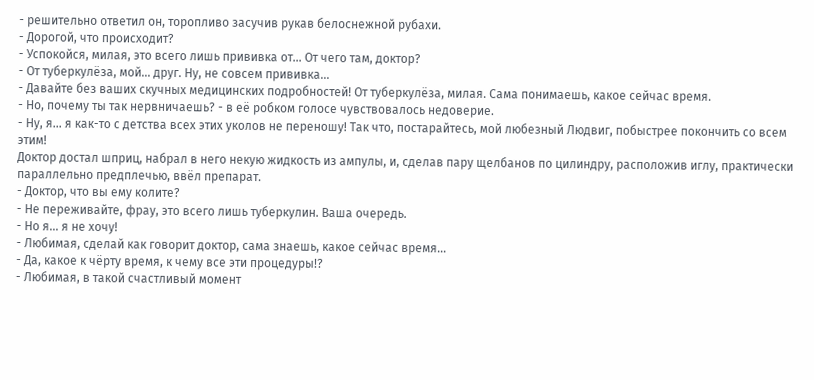- решительно ответил он, торопливо засучив рукав белоснежной рубахи.
- Дорогой, что происходит?
- Успокойся, милая, это всего лишь прививка от... От чего там, доктор?
- От туберкулёза, мой... друг. Ну, не совсем прививка...
- Давайте без ваших скучных медицинских подробностей! От туберкулёза, милая. Сама понимаешь, какое сейчас время.
- Но, почему ты так нервничаешь? - в её робком голосе чувствовалось недоверие.
- Ну, я... я как-то с детства всех этих уколов не переношу! Так что, постарайтесь, мой любезный Людвиг, побыстрее покончить со всем этим!
Доктор достал шприц, набрал в него некую жидкость из ампулы, и, сделав пару щелбанов по цилиндру, расположив иглу, практически параллельно предплечью, ввёл препарат.
- Доктор, что вы ему колите?
- Не переживайте, фрау, это всего лишь туберкулин. Ваша очередь.
- Но я... я не хочу!
- Любимая, сделай как говорит доктор, сама знаешь, какое сейчас время...
- Да, какое к чёрту время, к чему все эти процедуры!?
- Любимая, в такой счастливый момент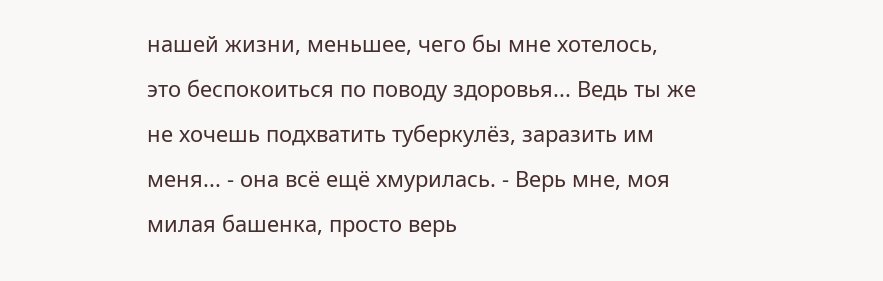нашей жизни, меньшее, чего бы мне хотелось, это беспокоиться по поводу здоровья... Ведь ты же не хочешь подхватить туберкулёз, заразить им меня... - она всё ещё хмурилась. - Верь мне, моя милая башенка, просто верь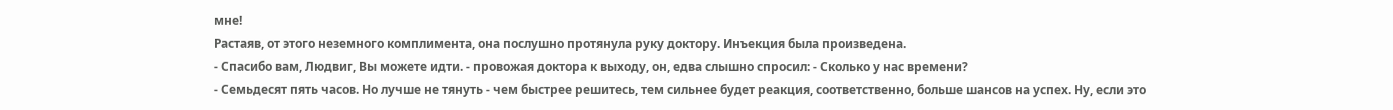мне!
Растаяв, от этого неземного комплимента, она послушно протянула руку доктору. Инъекция была произведена.
- Спасибо вам, Людвиг, Вы можете идти. - провожая доктора к выходу, он, едва слышно спросил: - Сколько у нас времени?
- Семьдесят пять часов. Но лучше не тянуть - чем быстрее решитесь, тем сильнее будет реакция, соответственно, больше шансов на успех. Ну, если это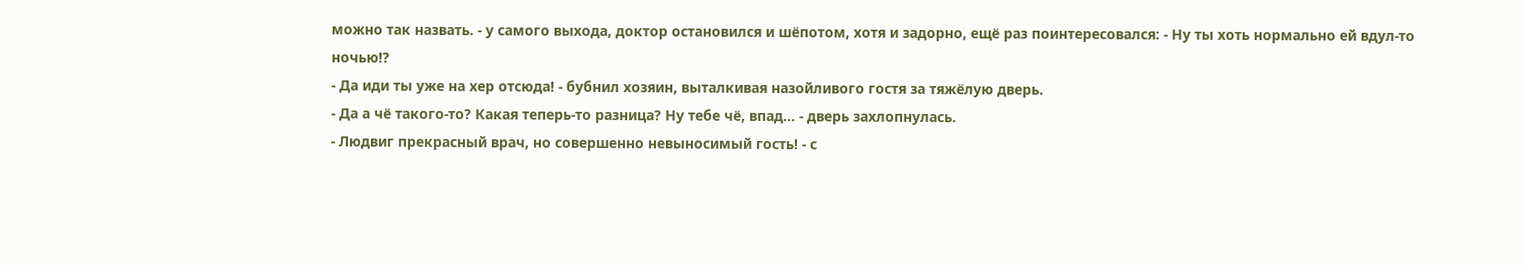можно так назвать. - у самого выхода, доктор остановился и шёпотом, хотя и задорно, ещё раз поинтересовался: - Ну ты хоть нормально ей вдул-то ночью!?
- Да иди ты уже на хер отсюда! - бубнил хозяин, выталкивая назойливого гостя за тяжёлую дверь.
- Да а чё такого-то? Какая теперь-то разница? Ну тебе чё, впад... - дверь захлопнулась.
- Людвиг прекрасный врач, но совершенно невыносимый гость! - с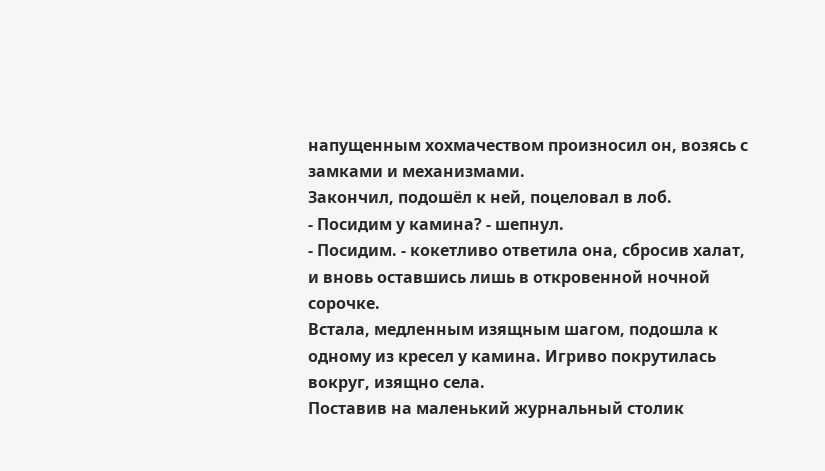напущенным хохмачеством произносил он, возясь с замками и механизмами.
Закончил, подошёл к ней, поцеловал в лоб.
- Посидим у камина? - шепнул.
- Посидим. - кокетливо ответила она, сбросив халат, и вновь оставшись лишь в откровенной ночной сорочке.
Встала, медленным изящным шагом, подошла к одному из кресел у камина. Игриво покрутилась вокруг, изящно села.
Поставив на маленький журнальный столик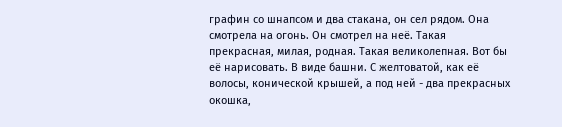графин со шнапсом и два стакана, он сел рядом. Она смотрела на огонь. Он смотрел на неё. Такая прекрасная, милая, родная. Такая великолепная. Вот бы её нарисовать. В виде башни. С желтоватой, как её волосы, конической крышей, а под ней - два прекрасных окошка,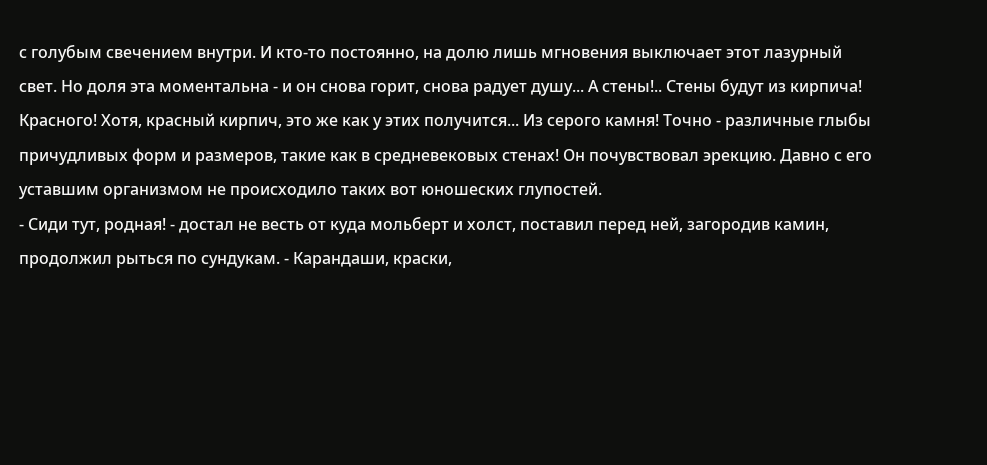с голубым свечением внутри. И кто-то постоянно, на долю лишь мгновения выключает этот лазурный свет. Но доля эта моментальна - и он снова горит, снова радует душу... А стены!.. Стены будут из кирпича! Красного! Хотя, красный кирпич, это же как у этих получится... Из серого камня! Точно - различные глыбы причудливых форм и размеров, такие как в средневековых стенах! Он почувствовал эрекцию. Давно с его уставшим организмом не происходило таких вот юношеских глупостей.
- Сиди тут, родная! - достал не весть от куда мольберт и холст, поставил перед ней, загородив камин, продолжил рыться по сундукам. - Карандаши, краски,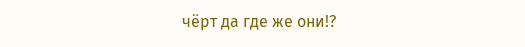чёрт да где же они!?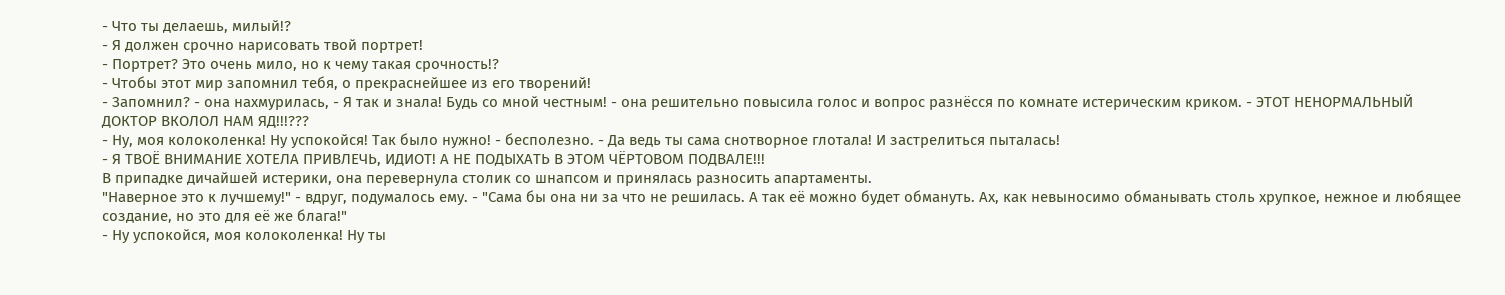- Что ты делаешь, милый!?
- Я должен срочно нарисовать твой портрет!
- Портрет? Это очень мило, но к чему такая срочность!?
- Чтобы этот мир запомнил тебя, о прекраснейшее из его творений!
- Запомнил? - она нахмурилась, - Я так и знала! Будь со мной честным! - она решительно повысила голос и вопрос разнёсся по комнате истерическим криком. - ЭТОТ НЕНОРМАЛЬНЫЙ ДОКТОР ВКОЛОЛ НАМ ЯД!!!???
- Ну, моя колоколенка! Ну успокойся! Так было нужно! - бесполезно. - Да ведь ты сама снотворное глотала! И застрелиться пыталась!
- Я ТВОЁ ВНИМАНИЕ ХОТЕЛА ПРИВЛЕЧЬ, ИДИОТ! А НЕ ПОДЫХАТЬ В ЭТОМ ЧЁРТОВОМ ПОДВАЛЕ!!!
В припадке дичайшей истерики, она перевернула столик со шнапсом и принялась разносить апартаменты.
"Наверное это к лучшему!" - вдруг, подумалось ему. - "Сама бы она ни за что не решилась. А так её можно будет обмануть. Ах, как невыносимо обманывать столь хрупкое, нежное и любящее создание, но это для её же блага!"
- Ну успокойся, моя колоколенка! Ну ты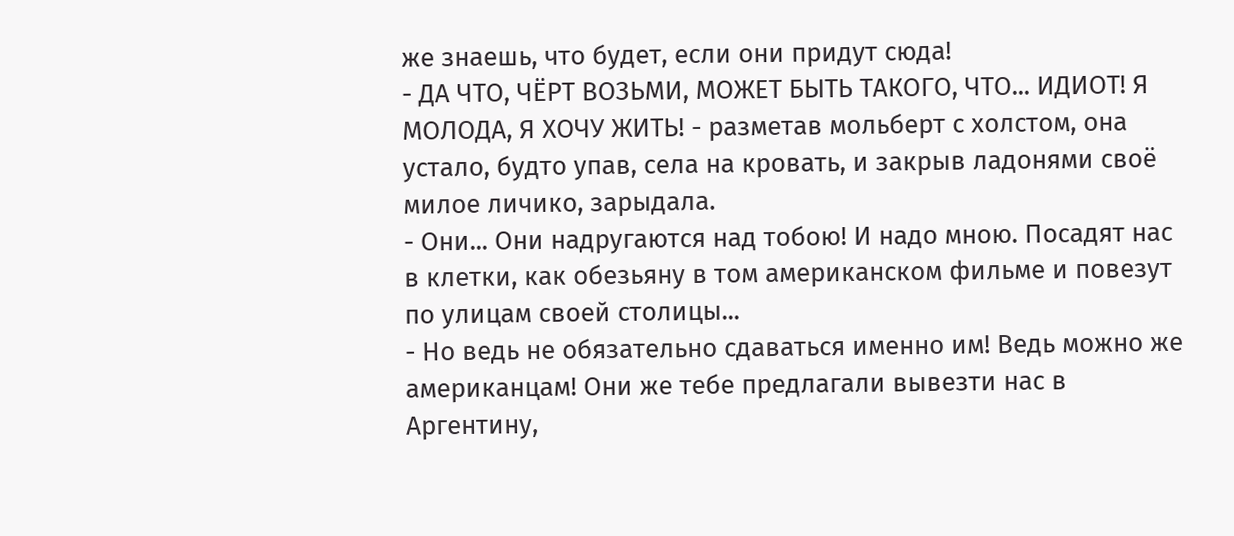же знаешь, что будет, если они придут сюда!
- ДА ЧТО, ЧЁРТ ВОЗЬМИ, МОЖЕТ БЫТЬ ТАКОГО, ЧТО... ИДИОТ! Я МОЛОДА, Я ХОЧУ ЖИТЬ! - разметав мольберт с холстом, она устало, будто упав, села на кровать, и закрыв ладонями своё милое личико, зарыдала.
- Они... Они надругаются над тобою! И надо мною. Посадят нас в клетки, как обезьяну в том американском фильме и повезут по улицам своей столицы...
- Но ведь не обязательно сдаваться именно им! Ведь можно же американцам! Они же тебе предлагали вывезти нас в Аргентину,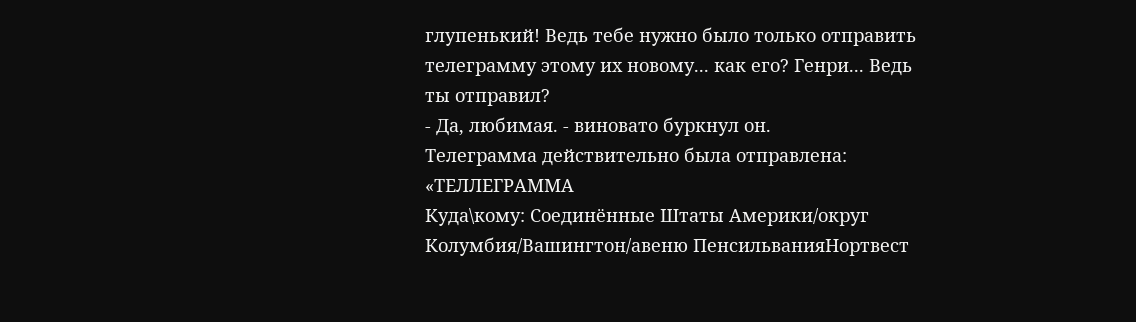глупенький! Ведь тебе нужно было только отправить телеграмму этому их новому... как его? Генри... Ведь ты отправил?
- Да, любимая. - виновато буркнул он.
Телеграмма действительно была отправлена:
«ТЕЛЛЕГРАММА
Куда\кому: Соединённые Штаты Америки/округ Колумбия/Вашингтон/авеню ПенсильванияНортвест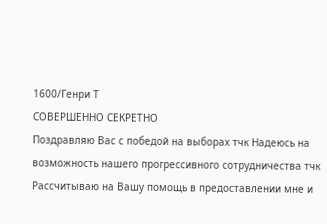1600/Генри Т
СОВЕРШЕННО СЕКРЕТНО
Поздравляю Вас с победой на выборах тчк Надеюсь на возможность нашего прогрессивного сотрудничества тчк Рассчитываю на Вашу помощь в предоставлении мне и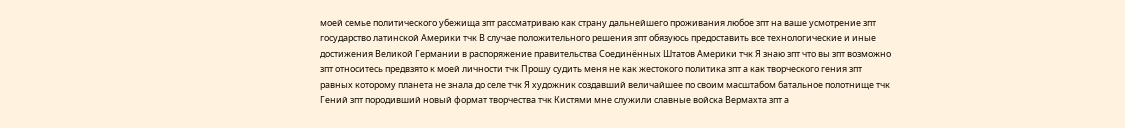моей семье политического убежища зпт рассматриваю как страну дальнейшего проживания любое зпт на ваше усмотрение зпт государство латинской Америки тчк В случае положительного решения зпт обязуюсь предоставить все технологические и иные достижения Великой Германии в распоряжение правительства Соединённых Штатов Америки тчк Я знаю зпт что вы зпт возможно зпт относитесь предвзято к моей личности тчк Прошу судить меня не как жестокого политика зпт а как творческого гения зпт равных которому планета не знала до селе тчк Я художник создавший величайшее по своим масштабом батальное полотнище тчк Гений зпт породивший новый формат творчества тчк Кистями мне служили славные войска Вермахта зпт а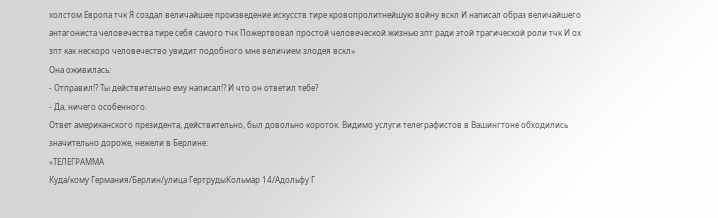холстом Европа тчк Я создал величайшее произведение искусств тире кровопролитнейшую войну вскл И написал образ величайшего антагониста человечества тире себя самого тчк Пожертвовал простой человеческой жизнью зпт ради этой трагической роли тчк И ох зпт как нескоро человечество увидит подобного мне величием злодея вскл»
Она оживилась:
- Отправил!? Ты действительно ему написал!? И что он ответил тебе?
- Да, ничего особенного.
Ответ американского президента, действительно, был довольно короток. Видимо услуги телеграфистов в Вашингтоне обходились значительно дороже, нежели в Берлине:
«ТЕЛЕГРАММА
Куда/кому Германия/Берлин/улица ГертрудыКольмар 14/Адольфу Г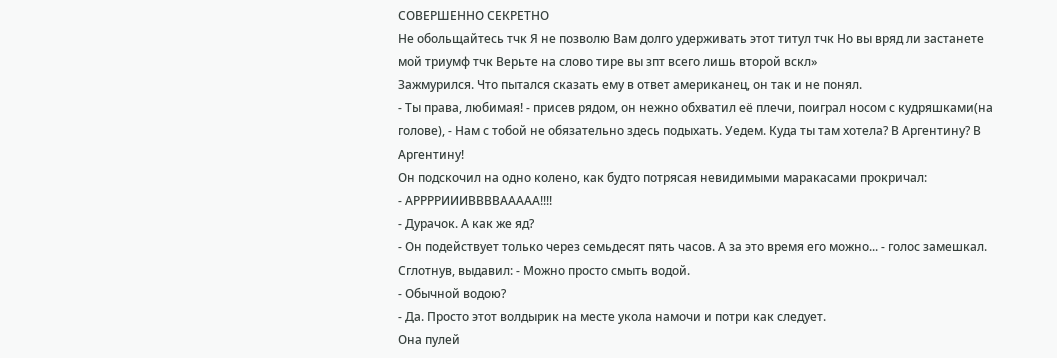СОВЕРШЕННО СЕКРЕТНО
Не обольщайтесь тчк Я не позволю Вам долго удерживать этот титул тчк Но вы вряд ли застанете мой триумф тчк Верьте на слово тире вы зпт всего лишь второй вскл»
Зажмурился. Что пытался сказать ему в ответ американец, он так и не понял.
- Ты права, любимая! - присев рядом, он нежно обхватил её плечи, поиграл носом с кудряшками(на голове), - Нам с тобой не обязательно здесь подыхать. Уедем. Куда ты там хотела? В Аргентину? В Аргентину!
Он подскочил на одно колено, как будто потрясая невидимыми маракасами прокричал:
- АРРРРИИИВВВВААААА!!!!
- Дурачок. А как же яд?
- Он подействует только через семьдесят пять часов. А за это время его можно... - голос замешкал. Сглотнув, выдавил: - Можно просто смыть водой.
- Обычной водою?
- Да. Просто этот волдырик на месте укола намочи и потри как следует.
Она пулей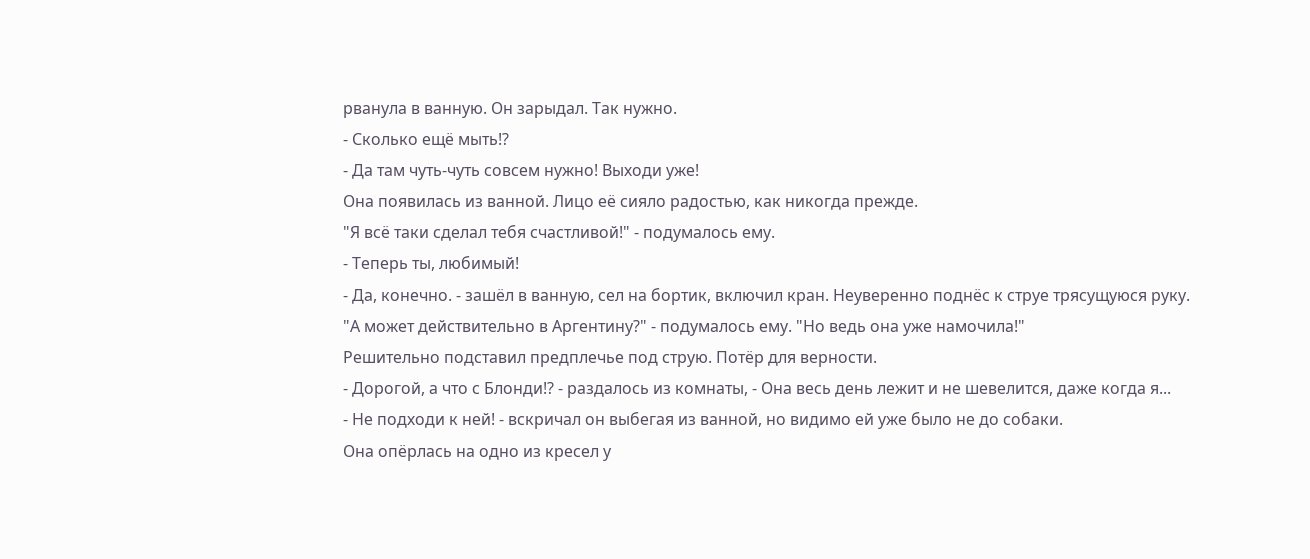рванула в ванную. Он зарыдал. Так нужно.
- Сколько ещё мыть!?
- Да там чуть-чуть совсем нужно! Выходи уже!
Она появилась из ванной. Лицо её сияло радостью, как никогда прежде.
"Я всё таки сделал тебя счастливой!" - подумалось ему.
- Теперь ты, любимый!
- Да, конечно. - зашёл в ванную, сел на бортик, включил кран. Неуверенно поднёс к струе трясущуюся руку.
"А может действительно в Аргентину?" - подумалось ему. "Но ведь она уже намочила!"
Решительно подставил предплечье под струю. Потёр для верности.
- Дорогой, а что с Блонди!? - раздалось из комнаты, - Она весь день лежит и не шевелится, даже когда я...
- Не подходи к ней! - вскричал он выбегая из ванной, но видимо ей уже было не до собаки.
Она опёрлась на одно из кресел у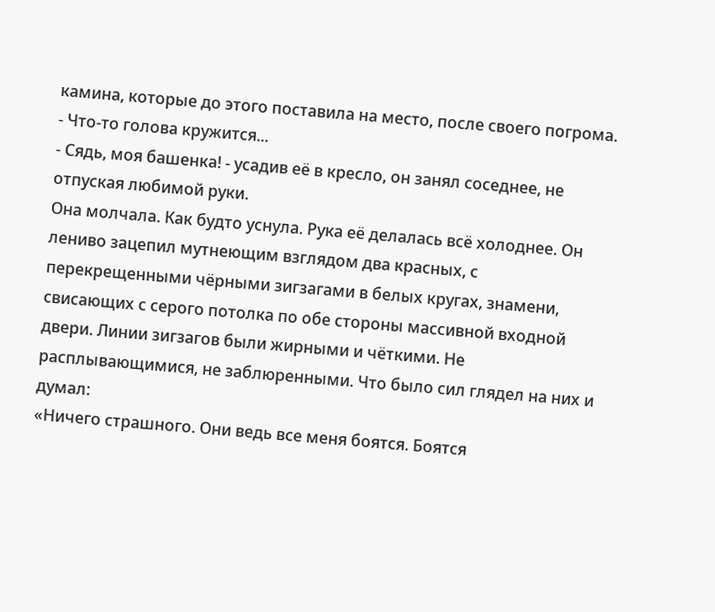камина, которые до этого поставила на место, после своего погрома.
- Что-то голова кружится...
- Сядь, моя башенка! - усадив её в кресло, он занял соседнее, не отпуская любимой руки.
Она молчала. Как будто уснула. Рука её делалась всё холоднее. Он лениво зацепил мутнеющим взглядом два красных, с перекрещенными чёрными зигзагами в белых кругах, знамени, свисающих с серого потолка по обе стороны массивной входной двери. Линии зигзагов были жирными и чёткими. Не расплывающимися, не заблюренными. Что было сил глядел на них и думал:
«Ничего страшного. Они ведь все меня боятся. Боятся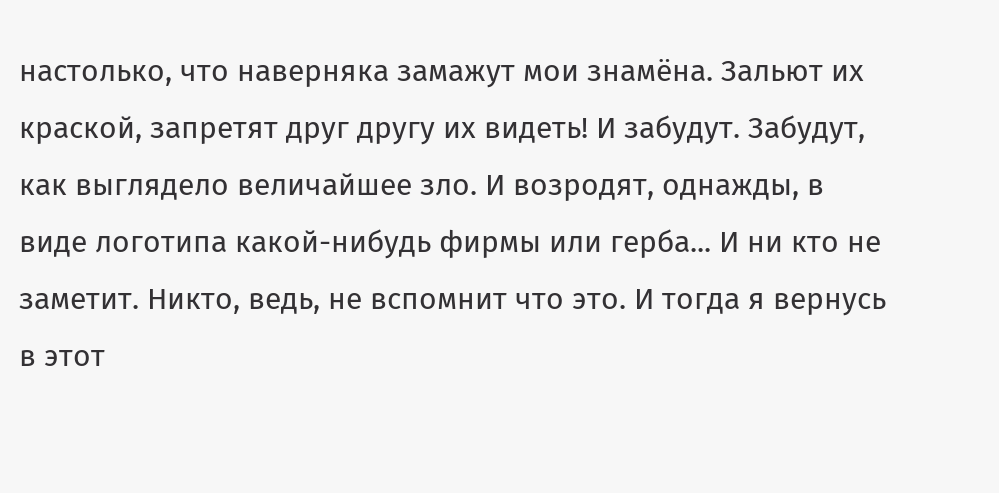настолько, что наверняка замажут мои знамёна. Зальют их краской, запретят друг другу их видеть! И забудут. Забудут, как выглядело величайшее зло. И возродят, однажды, в виде логотипа какой-нибудь фирмы или герба... И ни кто не заметит. Никто, ведь, не вспомнит что это. И тогда я вернусь в этот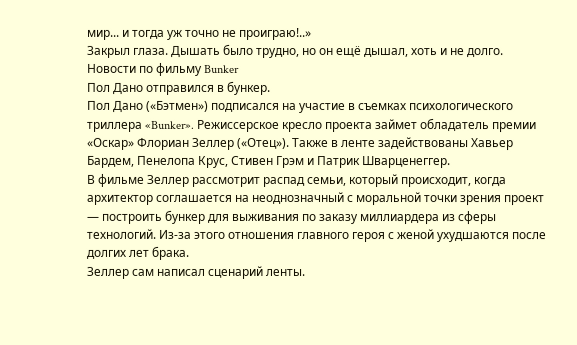мир... и тогда уж точно не проиграю!..»
Закрыл глаза. Дышать было трудно, но он ещё дышал, хоть и не долго.
Новости по фильму Bunker
Пол Дано отправился в бункер.
Пол Дано («Бэтмен») подписался на участие в съемках психологического триллера «Bunker». Режиссерское кресло проекта займет обладатель премии «Оскар» Флориан Зеллер («Отец»). Также в ленте задействованы Хавьер Бардем, Пенелопа Крус, Стивен Грэм и Патрик Шварценеггер.
В фильме Зеллер рассмотрит распад семьи, который происходит, когда архитектор соглашается на неоднозначный с моральной точки зрения проект — построить бункер для выживания по заказу миллиардера из сферы технологий. Из-за этого отношения главного героя с женой ухудшаются после долгих лет брака.
Зеллер сам написал сценарий ленты.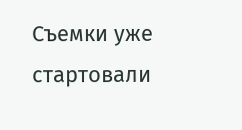Съемки уже стартовали